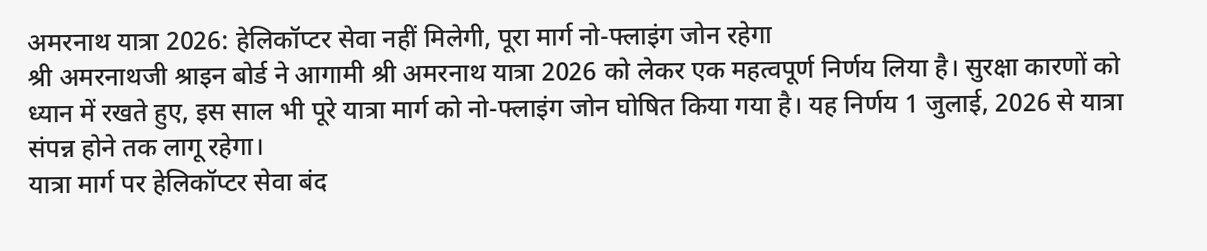अमरनाथ यात्रा 2026: हेलिकॉप्टर सेवा नहीं मिलेगी, पूरा मार्ग नो-फ्लाइंग जोन रहेगा
श्री अमरनाथजी श्राइन बोर्ड ने आगामी श्री अमरनाथ यात्रा 2026 को लेकर एक महत्वपूर्ण निर्णय लिया है। सुरक्षा कारणों को ध्यान में रखते हुए, इस साल भी पूरे यात्रा मार्ग को नो-फ्लाइंग जोन घोषित किया गया है। यह निर्णय 1 जुलाई, 2026 से यात्रा संपन्न होने तक लागू रहेगा।
यात्रा मार्ग पर हेलिकॉप्टर सेवा बंद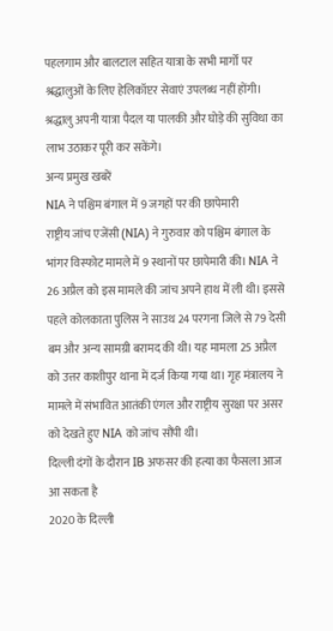पहलगाम और बालटाल सहित यात्रा के सभी मार्गों पर श्रद्धालुओं के लिए हेलिकॉप्टर सेवाएं उपलब्ध नहीं होंगी। श्रद्धालु अपनी यात्रा पैदल या पालकी और घोड़े की सुविधा का लाभ उठाकर पूरी कर सकेंगे।
अन्य प्रमुख खबरें
NIA ने पश्चिम बंगाल में 9 जगहों पर की छापेमारी
राष्ट्रीय जांच एजेंसी (NIA) ने गुरुवार को पश्चिम बंगाल के भांगर विस्फोट मामले में 9 स्थानों पर छापेमारी की। NIA ने 26 अप्रैल को इस मामले की जांच अपने हाथ में ली थी। इससे पहले कोलकाता पुलिस ने साउथ 24 परगना जिले से 79 देसी बम और अन्य सामग्री बरामद की थी। यह मामला 25 अप्रैल को उत्तर काशीपुर थाना में दर्ज किया गया था। गृह मंत्रालय ने मामले में संभावित आतंकी एंगल और राष्ट्रीय सुरक्षा पर असर को देखते हुए NIA को जांच सौंपी थी।
दिल्ली दंगों के दौरान IB अफसर की हत्या का फैसला आज आ सकता है
2020 के दिल्ली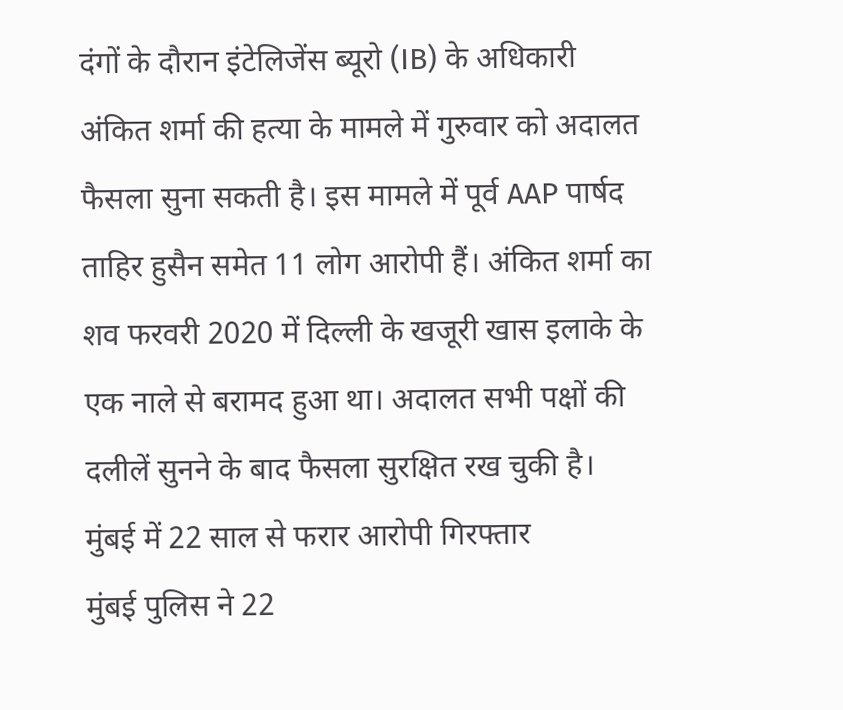दंगों के दौरान इंटेलिजेंस ब्यूरो (IB) के अधिकारी अंकित शर्मा की हत्या के मामले में गुरुवार को अदालत फैसला सुना सकती है। इस मामले में पूर्व AAP पार्षद ताहिर हुसैन समेत 11 लोग आरोपी हैं। अंकित शर्मा का शव फरवरी 2020 में दिल्ली के खजूरी खास इलाके के एक नाले से बरामद हुआ था। अदालत सभी पक्षों की दलीलें सुनने के बाद फैसला सुरक्षित रख चुकी है।
मुंबई में 22 साल से फरार आरोपी गिरफ्तार
मुंबई पुलिस ने 22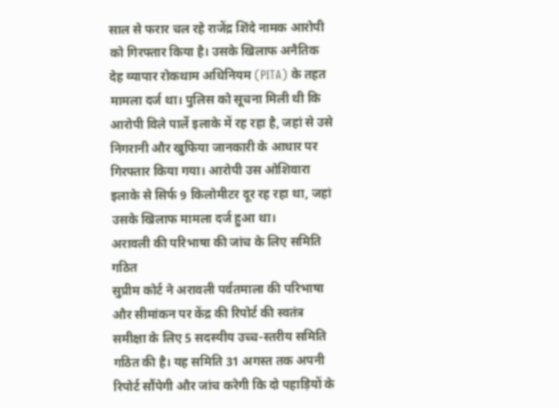साल से फरार चल रहे राजेंद्र शिंदे नामक आरोपी को गिरफ्तार किया है। उसके खिलाफ अनैतिक देह व्यापार रोकथाम अधिनियम (PITA) के तहत मामला दर्ज था। पुलिस को सूचना मिली थी कि आरोपी विले पार्ले इलाके में रह रहा है, जहां से उसे निगरानी और खुफिया जानकारी के आधार पर गिरफ्तार किया गया। आरोपी उस ओशिवारा इलाके से सिर्फ 9 किलोमीटर दूर रह रहा था, जहां उसके खिलाफ मामला दर्ज हुआ था।
अरावली की परिभाषा की जांच के लिए समिति गठित
सुप्रीम कोर्ट ने अरावली पर्वतमाला की परिभाषा और सीमांकन पर केंद्र की रिपोर्ट की स्वतंत्र समीक्षा के लिए 5 सदस्यीय उच्च-स्तरीय समिति गठित की है। यह समिति 31 अगस्त तक अपनी रिपोर्ट सौंपेगी और जांच करेगी कि दो पहाड़ियों के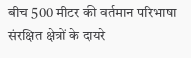बीच 500 मीटर की वर्तमान परिभाषा संरक्षित क्षेत्रों के दायरे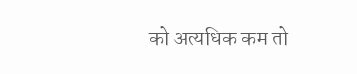को अत्यधिक कम तो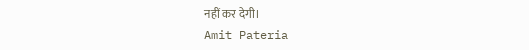नहीं कर देगी।
Amit Pateria